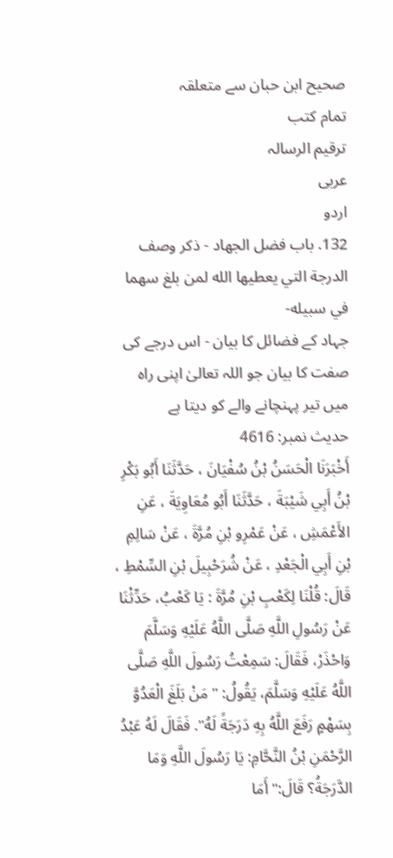صحیح ابن حبان سے متعلقہ
تمام کتب
ترقيم الرسالہ
عربی
اردو
132. باب فضل الجهاد - ذكر وصف الدرجة التي يعطيها الله لمن بلغ سهما في سبيله-
جہاد کے فضائل کا بیان - اس درجے کی صفت کا بیان جو اللہ تعالیٰ اپنی راہ میں تیر پہنچانے والے کو دیتا ہے
حدیث نمبر: 4616
أَخْبَرَنَا الْحَسَنُ بْنُ سُفْيَانَ ، حَدَّثَنَا أَبُو بَكْرِ بْنُ أَبِي شَيْبَةَ ، حَدَّثَنَا أَبُو مُعَاوِيَةَ ، عَنِ الأَعْمَشِ ، عَنْ عَمْرِو بْنِ مُرَّةَ ، عَنْ سَالِمِ بْنِ أَبِي الْجَعْدِ ، عَنْ شُرَحْبِيلَ بْنِ السِّمْطِ ، قَالَ: قُلْنَا لِكَعْبِ بْنِ مُرَّةَ : يَا كَعْبُ، حَدِّثْنَا عَنْ رَسُولِ اللَّهِ صَلَّى اللَّهُ عَلَيْهِ وَسَلَّمَ وَاحْذَرْ، فَقَالَ: سَمِعْتُ رَسُولَ اللَّهِ صَلَّى اللَّهُ عَلَيْهِ وَسَلَّمَ، يَقُولُ: " مَنْ بَلَغَ الْعَدُوَّ بِسَهْمٍ رَفَعَ اللَّهُ بِهِ دَرَجَةً لَهُ". فَقَالَ لَهُ عَبْدُ الرَّحْمَنِ بْنُ النَّحَّامِ: يَا رَسُولَ اللَّهِ وَمَا الدَّرَجَةُ؟ قَالَ:" أَمَا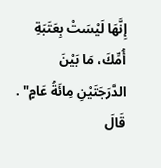إِنَّهَا لَيْسَتْ بِعَتَبَةِ أُمِّكَ، مَا بَيْنَ الدَّرَجَتَيْنِ مِائَةُ عَامٍ" . قَالَ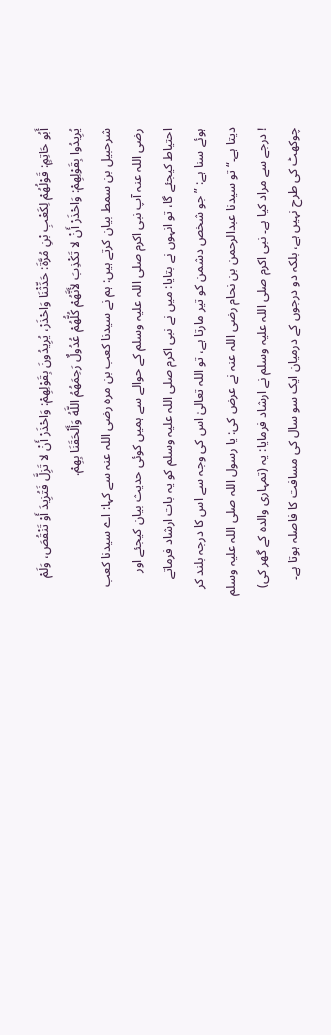أَبُو حَاتِمٍ: قَوْلُهُمْ لِكَعْبِ بْنِ مُرَّةَ: حَدِّثْنَا وَاحْذَرْ، يُرِيدُونَ بِقَوْلِهِمْ: وَاحْذَرْ أَنْ لا تَزِلَّ فَتُزِيدَ أَوْ تَنْقُصَ، وَلَمْ يُرِيدُوا بِقَوْلِهِمْ: وَاحْذَرْ أَنْ لا تَكْذِبَ لأَنَّهُمْ كُلُّهُمْ عُدُولٌ رَحِمَهُمُ اللَّهُ وَأَلْحَقَنَا بِهِمْ.
شرحبیل بن سمط بیان کرتے ہیں: ہم نے سیدنا کعب بن مرہ رضی اللہ عنہ سے کہا: اے سیدنا کعب رضی اللہ عنہ آپ نبی اکرم صلی اللہ علیہ وسلم کے حوالے سے ہمیں کوئی حدیث بیان کیجئے اور احتیاط کیجئے گا، تو انہوں نے بتایا: میں نے نبی اکرم صلی اللہ علیہ وسلم کو یہ بات ارشاد فرماتے ہوئے سنا ہے: ”جو شخص دشمن کو تیر مارتا ہے، تو اللہ تعالیٰ اس کی وجہ سے اس کا درجہ بلند کر دیتا ہے۔“ تو سیدنا عبدالرحمن بن نحام رضی اللہ عنہ نے عرض کی: یا رسول اللہ صلی اللہ علیہ وسلم ! درجے سے مراد کیا ہے۔ نبی اکرم صلی اللہ علیہ وسلم نے ارشاد فرمایا: یہ (تمہاری والدہ کے گھر کی) چوکھٹ کی طرح نہیں ہے، بلکہ دو درجوں کے درمیان ایک سو سال کی مسافت کا فاصلہ ہوتا ہے۔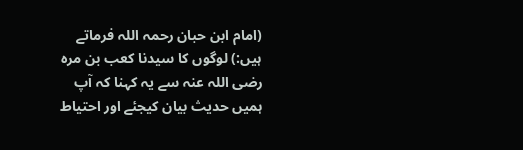(امام ابن حبان رحمہ اللہ فرماتے ہیں:) لوگوں کا سیدنا کعب بن مرہ رضی اللہ عنہ سے یہ کہنا کہ آپ ہمیں حدیث بیان کیجئے اور احتیاط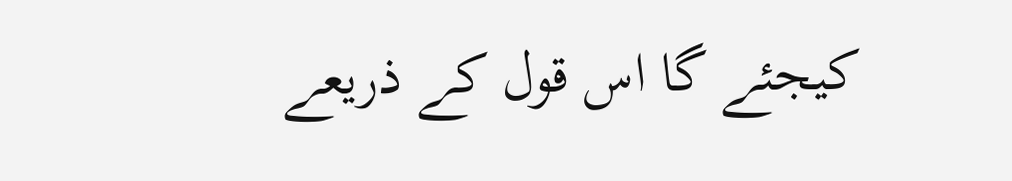کیجئے گا اس قول کے ذریعے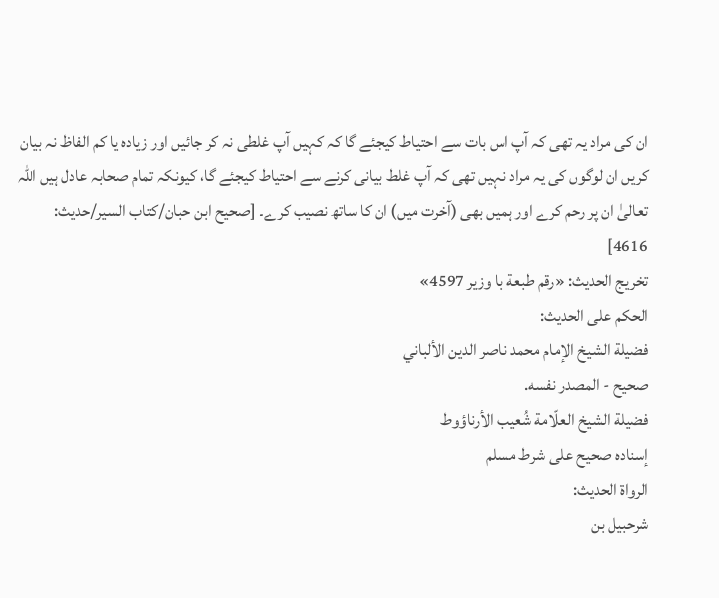ان کی مراد یہ تھی کہ آپ اس بات سے احتیاط کیجئے گا کہ کہیں آپ غلطی نہ کر جائیں اور زیادہ یا کم الفاظ نہ بیان کریں ان لوگوں کی یہ مراد نہیں تھی کہ آپ غلط بیانی کرنے سے احتیاط کیجئے گا، کیونکہ تمام صحابہ عادل ہیں اللہ تعالیٰ ان پر رحم کرے اور ہمیں بھی (آخرت میں) ان کا ساتھ نصیب کرے۔ [صحیح ابن حبان/كتاب السير/حدیث: 4616]
تخریج الحدیث: «رقم طبعة با وزير 4597»
الحكم على الحديث:
فضيلة الشيخ الإمام محمد ناصر الدين الألباني
صحيح - المصدر نفسه.
فضيلة الشيخ العلّامة شُعيب الأرناؤوط
إسناده صحيح على شرط مسلم
الرواة الحديث:
شرحبيل بن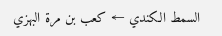السمط الكندي ← كعب بن مرة البهزي